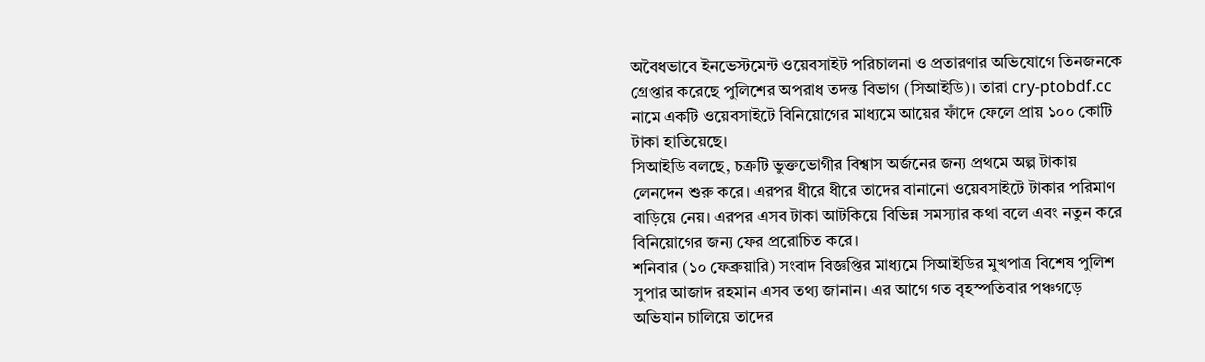অবৈধভাবে ইনভেস্টমেন্ট ওয়েবসাইট পরিচালনা ও প্রতারণার অভিযোগে তিনজনকে গ্রেপ্তার করেছে পুলিশের অপরাধ তদন্ত বিভাগ (সিআইডি)। তারা cry-ptobdf.cc নামে একটি ওয়েবসাইটে বিনিয়োগের মাধ্যমে আয়ের ফাঁদে ফেলে প্রায় ১০০ কোটি টাকা হাতিয়েছে।
সিআইডি বলছে, চক্রটি ভুক্তভোগীর বিশ্বাস অর্জনের জন্য প্রথমে অল্প টাকায় লেনদেন শুরু করে। এরপর ধীরে ধীরে তাদের বানানো ওয়েবসাইটে টাকার পরিমাণ বাড়িয়ে নেয়। এরপর এসব টাকা আটকিয়ে বিভিন্ন সমস্যার কথা বলে এবং নতুন করে বিনিয়োগের জন্য ফের প্ররোচিত করে।
শনিবার (১০ ফেব্রুয়ারি) সংবাদ বিজ্ঞপ্তির মাধ্যমে সিআইডির মুখপাত্র বিশেষ পুলিশ সুপার আজাদ রহমান এসব তথ্য জানান। এর আগে গত বৃহস্পতিবার পঞ্চগড়ে অভিযান চালিয়ে তাদের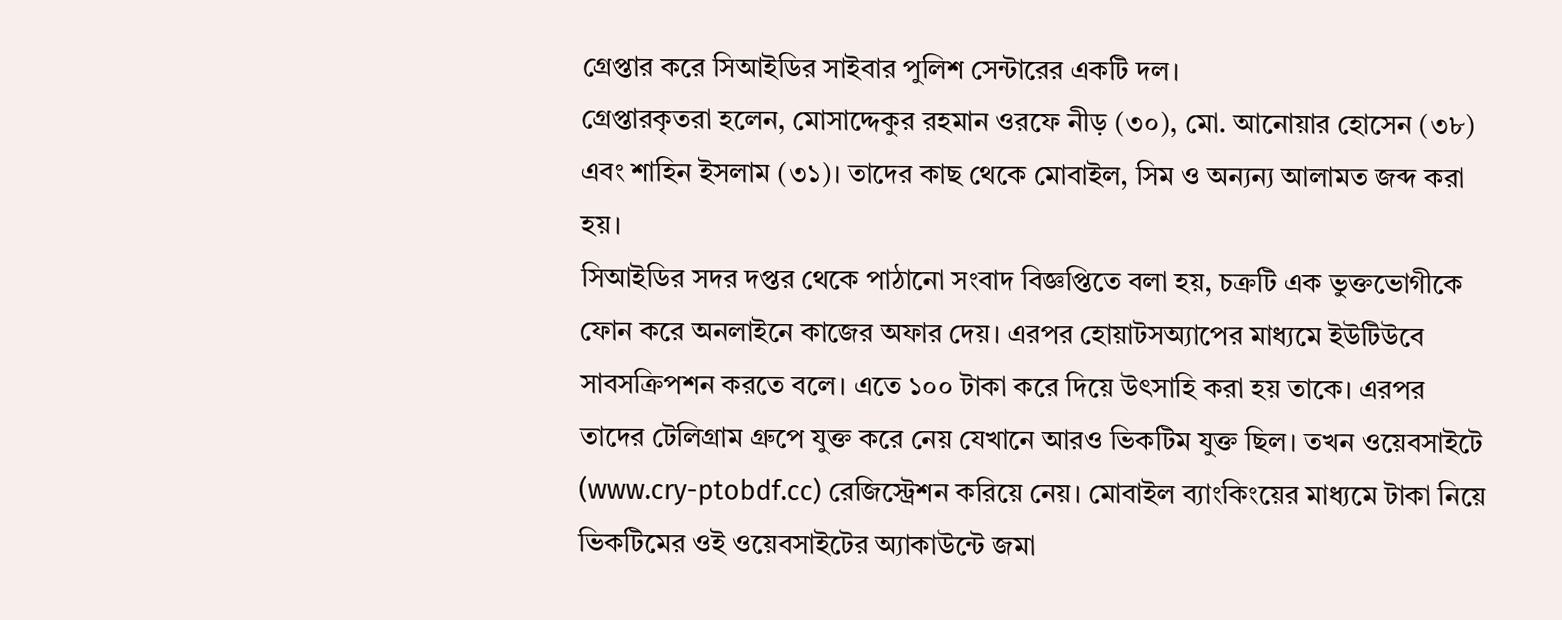গ্রেপ্তার করে সিআইডির সাইবার পুলিশ সেন্টারের একটি দল।
গ্রেপ্তারকৃতরা হলেন, মোসাদ্দেকুর রহমান ওরফে নীড় (৩০), মো. আনোয়ার হোসেন (৩৮) এবং শাহিন ইসলাম (৩১)। তাদের কাছ থেকে মোবাইল, সিম ও অন্যন্য আলামত জব্দ করা হয়।
সিআইডির সদর দপ্তর থেকে পাঠানো সংবাদ বিজ্ঞপ্তিতে বলা হয়, চক্রটি এক ভুক্তভোগীকে ফোন করে অনলাইনে কাজের অফার দেয়। এরপর হোয়াটসঅ্যাপের মাধ্যমে ইউটিউবে সাবসক্রিপশন করতে বলে। এতে ১০০ টাকা করে দিয়ে উৎসাহি করা হয় তাকে। এরপর তাদের টেলিগ্রাম গ্রুপে যুক্ত করে নেয় যেখানে আরও ভিকটিম যুক্ত ছিল। তখন ওয়েবসাইটে (www.cry-ptobdf.cc) রেজিস্ট্রেশন করিয়ে নেয়। মোবাইল ব্যাংকিংয়ের মাধ্যমে টাকা নিয়ে ভিকটিমের ওই ওয়েবসাইটের অ্যাকাউন্টে জমা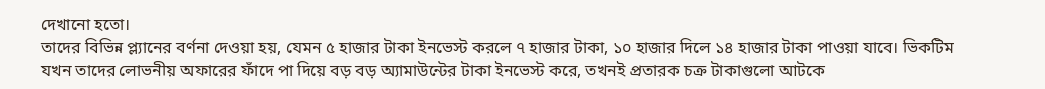দেখানো হতো।
তাদের বিভিন্ন প্ল্যানের বর্ণনা দেওয়া হয়, যেমন ৫ হাজার টাকা ইনভেস্ট করলে ৭ হাজার টাকা, ১০ হাজার দিলে ১৪ হাজার টাকা পাওয়া যাবে। ভিকটিম যখন তাদের লোভনীয় অফারের ফাঁদে পা দিয়ে বড় বড় অ্যামাউন্টের টাকা ইনভেস্ট করে, তখনই প্রতারক চক্র টাকাগুলো আটকে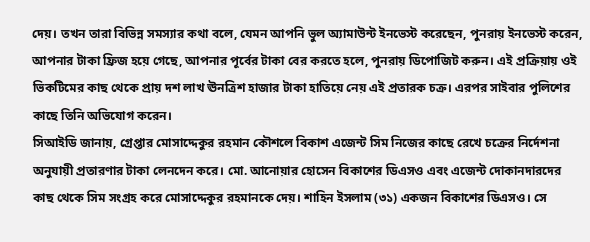দেয়। তখন তারা বিভিন্ন সমস্যার কথা বলে, যেমন আপনি ভুল অ্যামাউন্ট ইনভেস্ট করেছেন, পুনরায় ইনভেস্ট করেন, আপনার টাকা ফ্রিজ হয়ে গেছে, আপনার পূর্বের টাকা বের করতে হলে, পুনরায় ডিপোজিট করুন। এই প্রক্রিয়ায় ওই ভিকটিমের কাছ থেকে প্রায় দশ লাখ ঊনত্রিশ হাজার টাকা হাতিয়ে নেয় এই প্রতারক চক্র। এরপর সাইবার পুলিশের কাছে তিনি অভিযোগ করেন।
সিআইডি জানায়, গ্রেপ্তার মোসাদ্দেকুর রহমান কৌশলে বিকাশ এজেন্ট সিম নিজের কাছে রেখে চক্রের নির্দেশনা অনুযায়ী প্রতারণার টাকা লেনদেন করে। মো. আনোয়ার হোসেন বিকাশের ডিএসও এবং এজেন্ট দোকানদারদের কাছ থেকে সিম সংগ্রহ করে মোসাদ্দেকুর রহমানকে দেয়। শাহিন ইসলাম (৩১) একজন বিকাশের ডিএসও। সে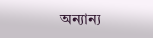অন্যান্য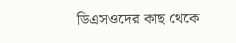ডিএসওদের কাছ থেকে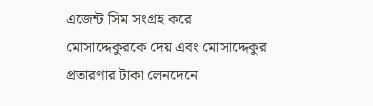এজেন্ট সিম সংগ্রহ করে মোসাদ্দেকুরকে দেয় এবং মোসাদ্দেকুর প্রতারণার টাকা লেনদেনে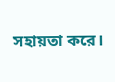সহায়তা করে।